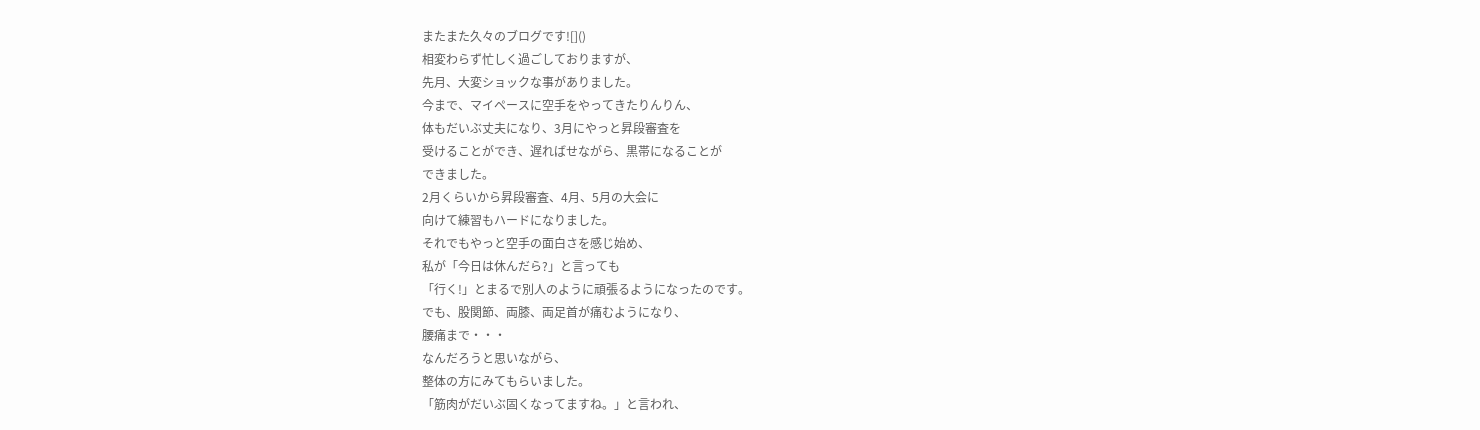またまた久々のブログです![]()
相変わらず忙しく過ごしておりますが、
先月、大変ショックな事がありました。
今まで、マイペースに空手をやってきたりんりん、
体もだいぶ丈夫になり、3月にやっと昇段審査を
受けることができ、遅ればせながら、黒帯になることが
できました。
2月くらいから昇段審査、4月、5月の大会に
向けて練習もハードになりました。
それでもやっと空手の面白さを感じ始め、
私が「今日は休んだら?」と言っても
「行く!」とまるで別人のように頑張るようになったのです。
でも、股関節、両膝、両足首が痛むようになり、
腰痛まで・・・
なんだろうと思いながら、
整体の方にみてもらいました。
「筋肉がだいぶ固くなってますね。」と言われ、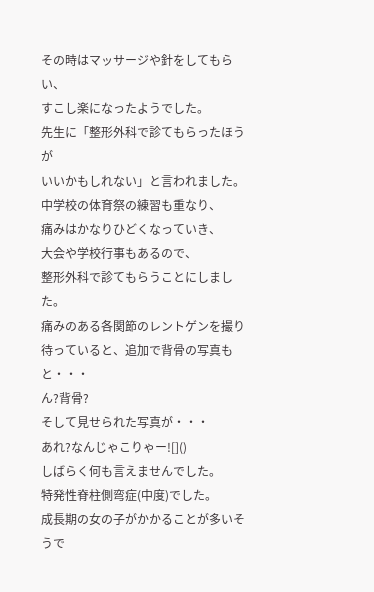その時はマッサージや針をしてもらい、
すこし楽になったようでした。
先生に「整形外科で診てもらったほうが
いいかもしれない」と言われました。
中学校の体育祭の練習も重なり、
痛みはかなりひどくなっていき、
大会や学校行事もあるので、
整形外科で診てもらうことにしました。
痛みのある各関節のレントゲンを撮り
待っていると、追加で背骨の写真もと・・・
ん?背骨?
そして見せられた写真が・・・
あれ?なんじゃこりゃー![]()
しばらく何も言えませんでした。
特発性脊柱側弯症(中度)でした。
成長期の女の子がかかることが多いそうで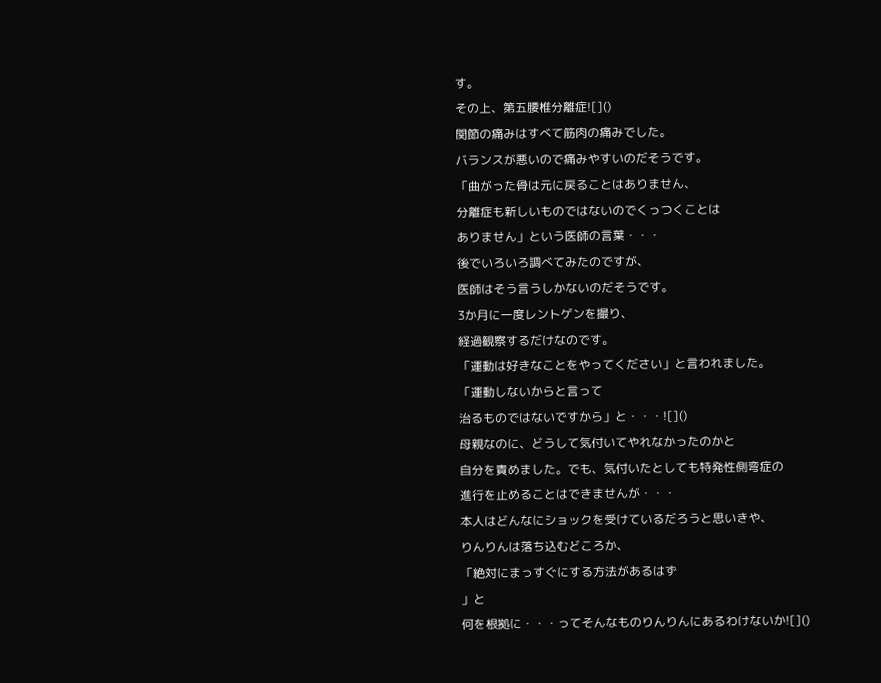す。
その上、第五腰椎分離症![]()
関節の痛みはすべて筋肉の痛みでした。
バランスが悪いので痛みやすいのだそうです。
「曲がった骨は元に戻ることはありません、
分離症も新しいものではないのでくっつくことは
ありません」という医師の言葉・・・
後でいろいろ調べてみたのですが、
医師はそう言うしかないのだそうです。
3か月に一度レントゲンを撮り、
経過観察するだけなのです。
「運動は好きなことをやってください」と言われました。
「運動しないからと言って
治るものではないですから」と・・・![]()
母親なのに、どうして気付いてやれなかったのかと
自分を責めました。でも、気付いたとしても特発性側弯症の
進行を止めることはできませんが・・・
本人はどんなにショックを受けているだろうと思いきや、
りんりんは落ち込むどころか、
「絶対にまっすぐにする方法があるはず
」と
何を根拠に・・・ってそんなものりんりんにあるわけないか![]()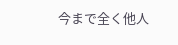今まで全く他人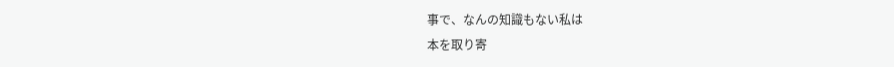事で、なんの知識もない私は
本を取り寄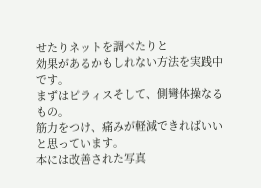せたりネットを調べたりと
効果があるかもしれない方法を実践中です。
まずはピラィスそして、側彎体操なるもの。
筋力をつけ、痛みが軽減できればいいと思っています。
本には改善された写真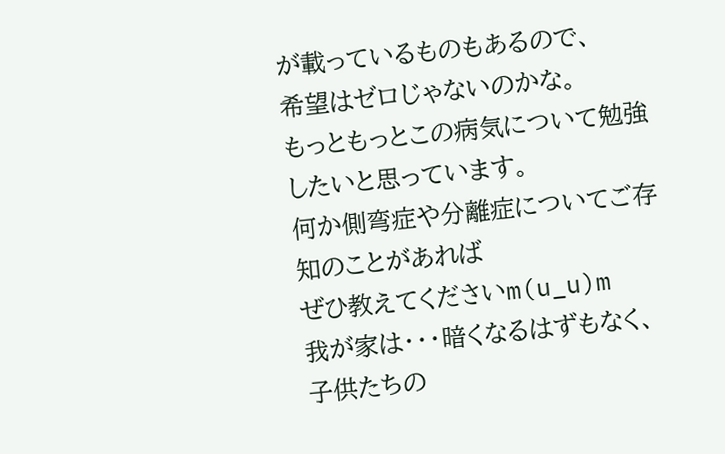が載っているものもあるので、
希望はゼロじゃないのかな。
もっともっとこの病気について勉強したいと思っています。
何か側弯症や分離症についてご存知のことがあれば
ぜひ教えてくださいm(u_u)m
我が家は・・・暗くなるはずもなく、
子供たちの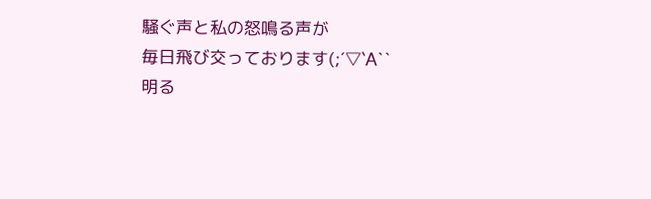騒ぐ声と私の怒鳴る声が
毎日飛び交っております(;´▽`A``
明る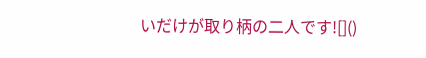いだけが取り柄の二人です![]()